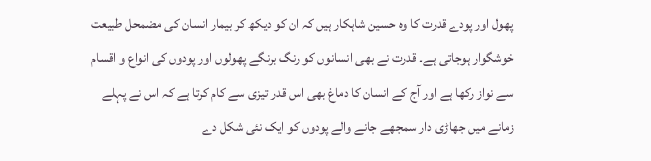پھول اور پودے قدرت کا وہ حسین شاہکار ہیں کہ ان کو دیکھ کر بیمار انسان کی مضمحل طبیعت خوشگوار ہوجاتی ہے۔ قدرت نے بھی انسانوں کو رنگ برنگے پھولوں اور پودوں کی انواع و اقسام سے نواز رکھا ہے اور آج کے انسان کا دماغ بھی اس قدر تیزی سے کام کرتا ہے کہ اس نے پہلے زمانے میں جھاڑی دار سمجھے جانے والے پودوں کو ایک نئی شکل دے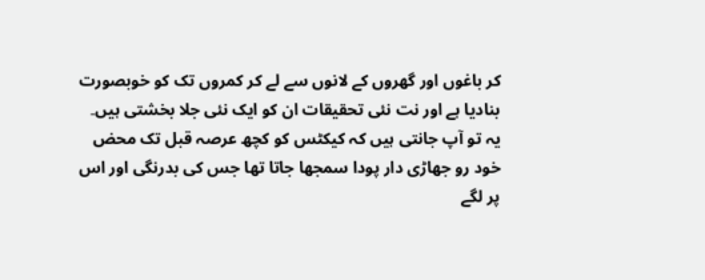کر باغوں اور گھروں کے لانوں سے لے کر کمروں تک کو خوبصورت بنادیا ہے اور نت نئی تحقیقات ان کو ایک نئی جلا بخشتی ہیں۔
یہ تو آپ جانتی ہیں کہ کیکٹس کو کچھ عرصہ قبل تک محض خود رو جھاڑی دار پودا سمجھا جاتا تھا جس کی بدرنگی اور اس پر لگے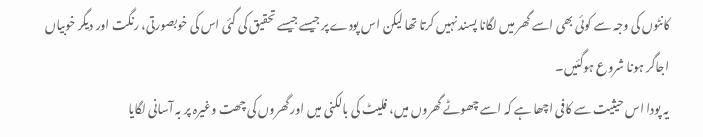کانٹوں کی وجہ سے کوئی بھی اسے گھر میں لگانا پسند نہیں کرتا تھا لیکن اس پودے پر جیسے جیسے تحقیق کی گئی اس کی خوبصورتی، رنگت اور دیگر خوبیاں اجاگر ہونا شروع ہوگئیں۔
یہ پودا اس حیثیت سے کافی اچھا ہے کہ اسے چھوٹے گھروں میں، فلیٹ کی بالکنی میں اور گھروں کی چھت وغیرہ پر بہ آسانی لگایا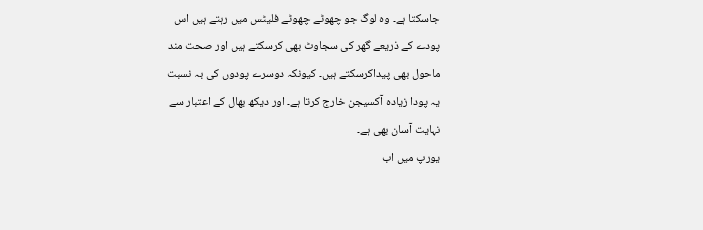جاسکتا ہے۔ وہ لوگ جو چھوٹے چھوٹے فلیٹس میں رہتے ہیں اس پودے کے ذریعے گھر کی سجاوٹ بھی کرسکتے ہیں اور صحت مند ماحول بھی پیداکرسکتے ہیں۔ کیونکہ دوسرے پودوں کی بہ نسبت یہ پودا زیادہ آکسیجن خارج کرتا ہے۔ اور دیکھ بھال کے اعتبار سے نہایت آسان بھی ہے۔
یورپ میں اب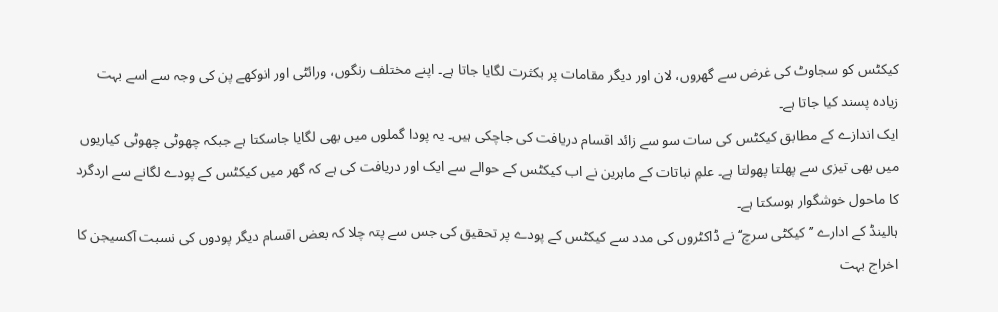کیکٹس کو سجاوٹ کی غرض سے گھروں، لان اور دیگر مقامات پر بکثرت لگایا جاتا ہے۔ اپنے مختلف رنگوں، ورائٹی اور انوکھے پن کی وجہ سے اسے بہت زیادہ پسند کیا جاتا ہے۔
ایک اندازے کے مطابق کیکٹس کی سات سو سے زائد اقسام دریافت کی جاچکی ہیں۔ یہ پودا گملوں میں بھی لگایا جاسکتا ہے جبکہ چھوٹی چھوٹی کیاریوں میں بھی تیزی سے پھلتا پھولتا ہے۔ علمِ نباتات کے ماہرین نے اب کیکٹس کے حوالے سے ایک اور دریافت کی ہے کہ گھر میں کیکٹس کے پودے لگانے سے اردگرد کا ماحول خوشگوار ہوسکتا ہے۔
ہالینڈ کے ادارے ’’کیکٹی سرچ‘‘ نے ڈاکٹروں کی مدد سے کیکٹس کے پودے پر تحقیق کی جس سے پتہ چلا کہ بعض اقسام دیگر پودوں کی نسبت آکسیجن کا اخراج بہت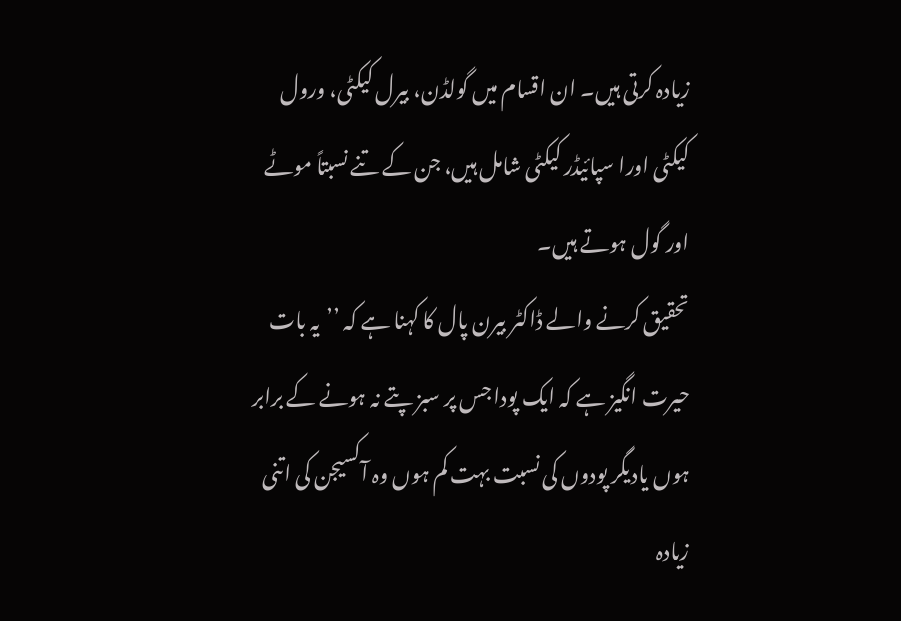زیادہ کرتی ہیں۔ ان اقسام میں گولڈن، بیرل کیکٹی، ورول کیکٹی اورا سپائیڈر کیکٹی شامل ہیں، جن کے تنے نسبتاً موٹے اور گول ہوتے ہیں۔
تحقیق کرنے والے ڈاکٹر بیرن پال کا کہنا ہے کہ ’’یہ بات حیرت انگیز ہے کہ ایک پودا جس پر سبز پتے نہ ہونے کے برابر ہوں یادیگر پودوں کی نسبت بہت کم ہوں وہ آکسیجن کی اتنی زیادہ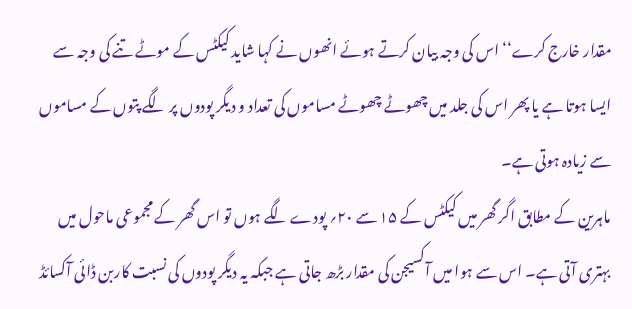مقدار خارج کرے‘‘ اس کی وجہ بیان کرتے ہوئے انھوں نے کہا شاید کیکٹس کے موٹے تنے کی وجہ سے ایسا ہوتا ہے یا پھر اس کی جلد میں چھوٹے چھوٹے مساموں کی تعداد و دیگر پودوں پر لگے پتوں کے مساموں سے زیادہ ہوتی ہے۔
ماہرین کے مطابق اگر گھر میں کیکٹس کے ۱۵ سے ۲۰؍ پودے لگے ہوں تو اس گھر کے مجموعی ماحول میں بہتری آتی ہے۔ اس سے ہوا میں آکسیجن کی مقدار بڑھ جاتی ہے جبکہ یہ دیگر پودوں کی نسبت کاربن ڈائی آکسائڈ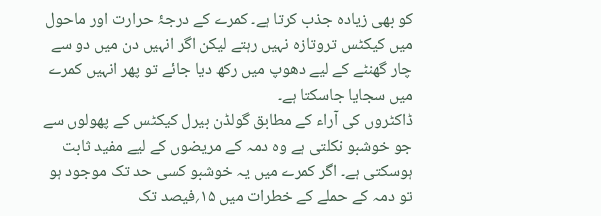کو بھی زیادہ جذب کرتا ہے۔ کمرے کے درجۂ حرارت اور ماحول میں کیکٹس تروتازہ نہیں رہتے لیکن اگر انہیں دن میں دو سے چار گھنٹے کے لیے دھوپ میں رکھ دیا جائے تو پھر انہیں کمرے میں سجایا جاسکتا ہے۔
ڈاکٹروں کی آراء کے مطابق گولڈن بیرل کیکٹس کے پھولوں سے جو خوشبو نکلتی ہے وہ دمہ کے مریضوں کے لیے مفید ثابت ہوسکتی ہے۔ اگر کمرے میں یہ خوشبو کسی حد تک موجود ہو تو دمہ کے حملے کے خطرات میں ۱۵؍فیصد تک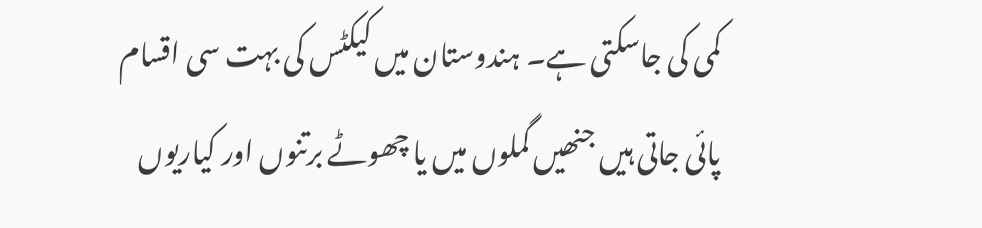کمی کی جاسکتی ہے۔ ہندوستان میں کیکٹس کی بہت سی اقسام پائی جاتی ہیں جنھیں گملوں میں یا چھوٹے برتنوں اور کیاریوں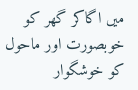میں اگاکر گھر کو خوبصورت اور ماحول کو خوشگوار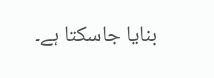بنایا جاسکتا ہے۔